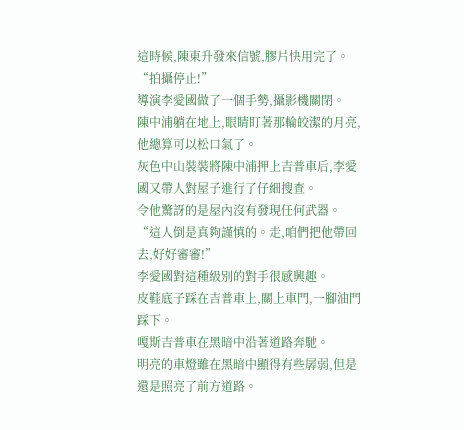這時候,陳東升發來信號,膠片快用完了。
“拍攝停止!”
導演李愛國做了一個手勢,攝影機關閉。
陳中浦躺在地上,眼睛盯著那輪皎潔的月亮,他總算可以松口氣了。
灰色中山裝裝將陳中浦押上吉普車后,李愛國又帶人對屋子進行了仔細搜查。
令他驚訝的是屋內沒有發現任何武器。
“這人倒是真夠謹慎的。走,咱們把他帶回去,好好審審!”
李愛國對這種級別的對手很感興趣。
皮鞋底子踩在吉普車上,關上車門,一腳油門踩下。
嘎斯吉普車在黑暗中沿著道路奔馳。
明亮的車燈雖在黑暗中顯得有些孱弱,但是還是照亮了前方道路。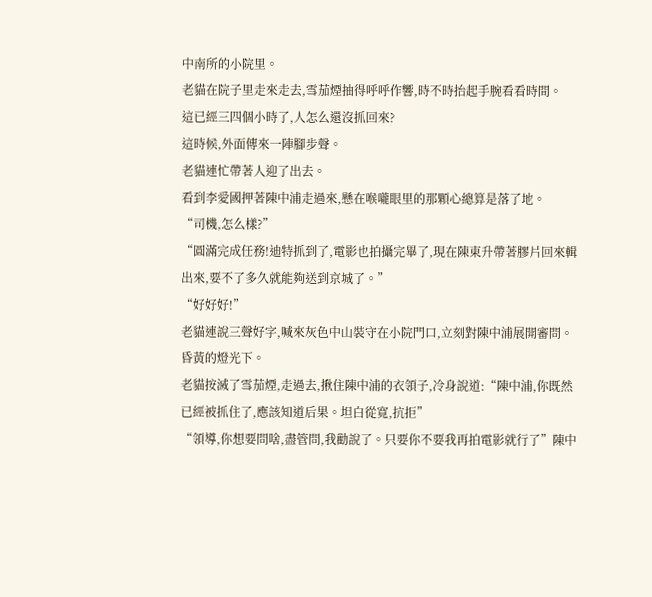中南所的小院里。
老貓在院子里走來走去,雪茄煙抽得呼呼作響,時不時抬起手腕看看時間。
這已經三四個小時了,人怎么還沒抓回來?
這時候,外面傳來一陣腳步聲。
老貓連忙帶著人迎了出去。
看到李愛國押著陳中浦走過來,懸在喉嚨眼里的那顆心總算是落了地。
“司機,怎么樣?”
“圓滿完成任務!迪特抓到了,電影也拍攝完畢了,現在陳東升帶著膠片回來輯出來,要不了多久就能夠送到京城了。”
“好好好!”
老貓連說三聲好字,喊來灰色中山裝守在小院門口,立刻對陳中浦展開審問。
昏黃的燈光下。
老貓按滅了雪茄煙,走過去,揪住陳中浦的衣領子,冷身說道:“陳中浦,你既然已經被抓住了,應該知道后果。坦白從寬,抗拒”
“領導,你想要問啥,盡管問,我勸說了。只要你不要我再拍電影就行了”陳中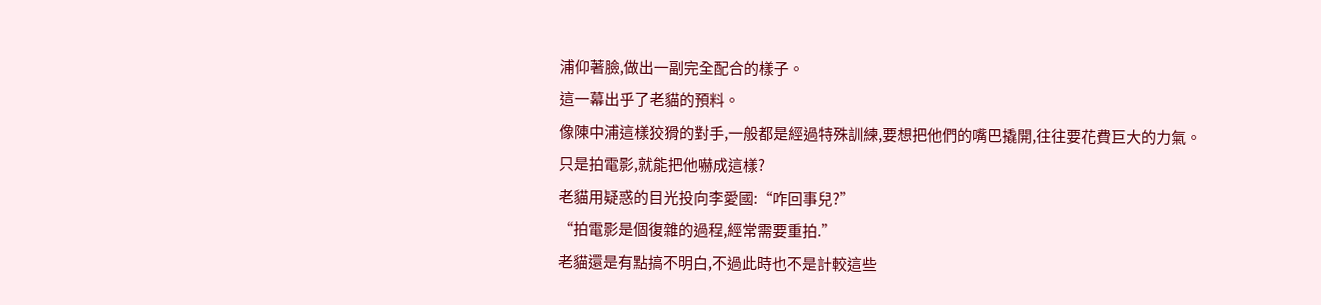浦仰著臉,做出一副完全配合的樣子。
這一幕出乎了老貓的預料。
像陳中浦這樣狡猾的對手,一般都是經過特殊訓練,要想把他們的嘴巴撬開,往往要花費巨大的力氣。
只是拍電影,就能把他嚇成這樣?
老貓用疑惑的目光投向李愛國:“咋回事兒?”
“拍電影是個復雜的過程,經常需要重拍.”
老貓還是有點搞不明白,不過此時也不是計較這些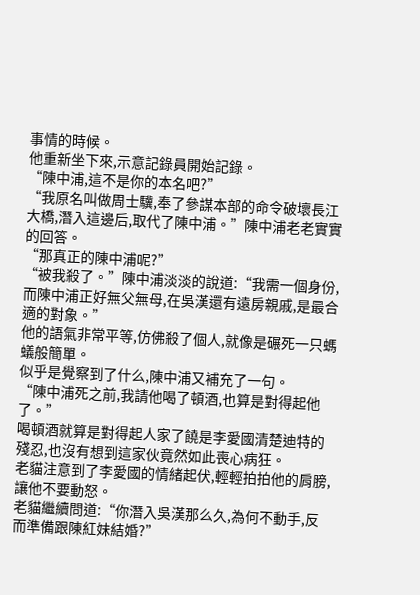事情的時候。
他重新坐下來,示意記錄員開始記錄。
“陳中浦,這不是你的本名吧?”
“我原名叫做周士驥,奉了參謀本部的命令破壞長江大橋,潛入這邊后,取代了陳中浦。”陳中浦老老實實的回答。
“那真正的陳中浦呢?”
“被我殺了。”陳中浦淡淡的說道:“我需一個身份,而陳中浦正好無父無母,在吳漢還有遠房親戚,是最合適的對象。”
他的語氣非常平等,仿佛殺了個人,就像是碾死一只螞蟻般簡單。
似乎是覺察到了什么,陳中浦又補充了一句。
“陳中浦死之前,我請他喝了頓酒,也算是對得起他了。”
喝頓酒就算是對得起人家了饒是李愛國清楚迪特的殘忍,也沒有想到這家伙竟然如此喪心病狂。
老貓注意到了李愛國的情緒起伏,輕輕拍拍他的肩膀,讓他不要動怒。
老貓繼續問道:“你潛入吳漢那么久,為何不動手,反而準備跟陳紅妹結婚?”